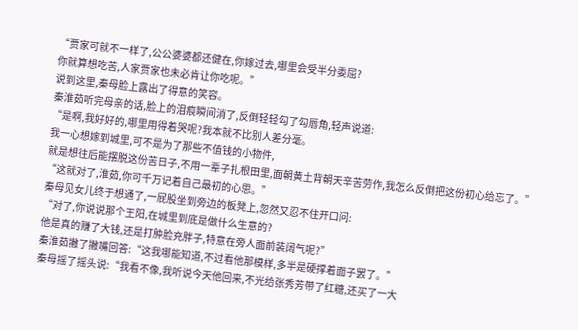“贾家可就不一样了,公公婆婆都还健在,你嫁过去,哪里会受半分委屈?
你就算想吃苦,人家贾家也未必肯让你吃呢。”
说到这里,秦母脸上露出了得意的笑容。
秦淮茹听完母亲的话,脸上的泪痕瞬间消了,反倒轻轻勾了勾唇角,轻声说道:
“是啊,我好好的,哪里用得着哭呢?我本就不比别人差分毫。
我一心想嫁到城里,可不是为了那些不值钱的小物件,
就是想往后能摆脱这份苦日子,不用一辈子扎根田里,面朝黄土背朝天辛苦劳作,我怎么反倒把这份初心给忘了。”
“这就对了,淮茹,你可千万记着自己最初的心思。”
秦母见女儿终于想通了,一屁股坐到旁边的板凳上,忽然又忍不住开口问:
“对了,你说说那个王阳,在城里到底是做什么生意的?
他是真的赚了大钱,还是打肿脸充胖子,特意在旁人面前装阔气呢?”
秦淮茹撇了撇嘴回答:“这我哪能知道,不过看他那模样,多半是硬撑着面子罢了。”
秦母摇了摇头说:“我看不像,我听说今天他回来,不光给张秀芳带了红糖,还买了一大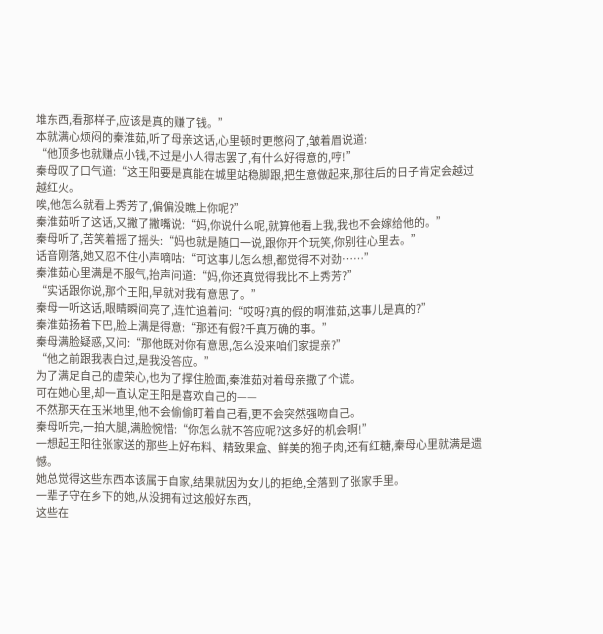堆东西,看那样子,应该是真的赚了钱。”
本就满心烦闷的秦淮茹,听了母亲这话,心里顿时更憋闷了,皱着眉说道:
“他顶多也就赚点小钱,不过是小人得志罢了,有什么好得意的,哼!”
秦母叹了口气道:“这王阳要是真能在城里站稳脚跟,把生意做起来,那往后的日子肯定会越过越红火。
唉,他怎么就看上秀芳了,偏偏没瞧上你呢?”
秦淮茹听了这话,又撇了撇嘴说:“妈,你说什么呢,就算他看上我,我也不会嫁给他的。”
秦母听了,苦笑着摇了摇头:“妈也就是随口一说,跟你开个玩笑,你别往心里去。”
话音刚落,她又忍不住小声嘀咕:“可这事儿怎么想,都觉得不对劲……”
秦淮茹心里满是不服气,抬声问道:“妈,你还真觉得我比不上秀芳?”
“实话跟你说,那个王阳,早就对我有意思了。”
秦母一听这话,眼睛瞬间亮了,连忙追着问:“哎呀?真的假的啊淮茹,这事儿是真的?”
秦淮茹扬着下巴,脸上满是得意:“那还有假?千真万确的事。”
秦母满脸疑惑,又问:“那他既对你有意思,怎么没来咱们家提亲?”
“他之前跟我表白过,是我没答应。”
为了满足自己的虚荣心,也为了撑住脸面,秦淮茹对着母亲撒了个谎。
可在她心里,却一直认定王阳是喜欢自己的——
不然那天在玉米地里,他不会偷偷盯着自己看,更不会突然强吻自己。
秦母听完,一拍大腿,满脸惋惜:“你怎么就不答应呢?这多好的机会啊!”
一想起王阳往张家送的那些上好布料、精致果盒、鲜美的狍子肉,还有红糖,秦母心里就满是遗憾。
她总觉得这些东西本该属于自家,结果就因为女儿的拒绝,全落到了张家手里。
一辈子守在乡下的她,从没拥有过这般好东西,
这些在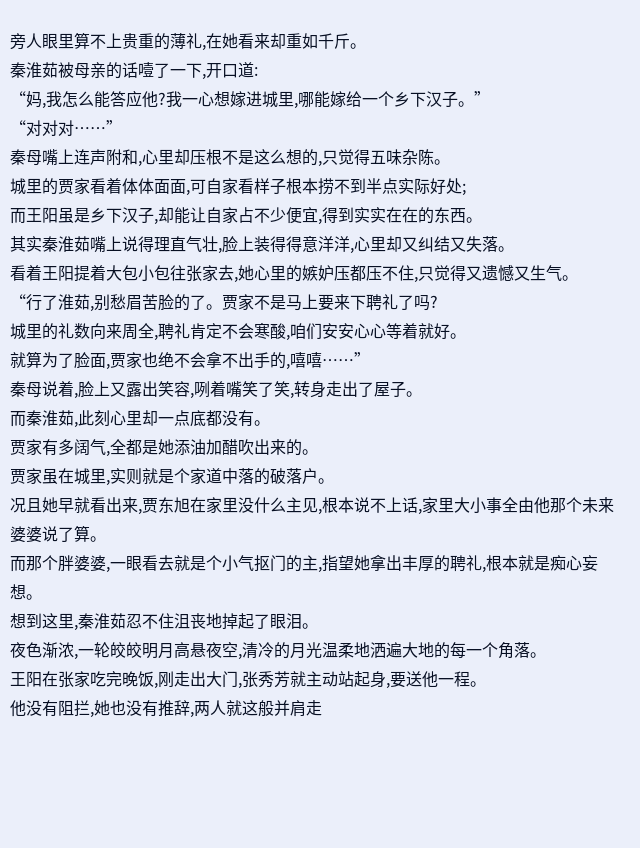旁人眼里算不上贵重的薄礼,在她看来却重如千斤。
秦淮茹被母亲的话噎了一下,开口道:
“妈,我怎么能答应他?我一心想嫁进城里,哪能嫁给一个乡下汉子。”
“对对对……”
秦母嘴上连声附和,心里却压根不是这么想的,只觉得五味杂陈。
城里的贾家看着体体面面,可自家看样子根本捞不到半点实际好处;
而王阳虽是乡下汉子,却能让自家占不少便宜,得到实实在在的东西。
其实秦淮茹嘴上说得理直气壮,脸上装得得意洋洋,心里却又纠结又失落。
看着王阳提着大包小包往张家去,她心里的嫉妒压都压不住,只觉得又遗憾又生气。
“行了淮茹,别愁眉苦脸的了。贾家不是马上要来下聘礼了吗?
城里的礼数向来周全,聘礼肯定不会寒酸,咱们安安心心等着就好。
就算为了脸面,贾家也绝不会拿不出手的,嘻嘻……”
秦母说着,脸上又露出笑容,咧着嘴笑了笑,转身走出了屋子。
而秦淮茹,此刻心里却一点底都没有。
贾家有多阔气,全都是她添油加醋吹出来的。
贾家虽在城里,实则就是个家道中落的破落户。
况且她早就看出来,贾东旭在家里没什么主见,根本说不上话,家里大小事全由他那个未来婆婆说了算。
而那个胖婆婆,一眼看去就是个小气抠门的主,指望她拿出丰厚的聘礼,根本就是痴心妄想。
想到这里,秦淮茹忍不住沮丧地掉起了眼泪。
夜色渐浓,一轮皎皎明月高悬夜空,清冷的月光温柔地洒遍大地的每一个角落。
王阳在张家吃完晚饭,刚走出大门,张秀芳就主动站起身,要送他一程。
他没有阻拦,她也没有推辞,两人就这般并肩走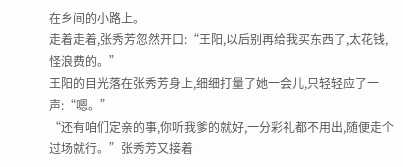在乡间的小路上。
走着走着,张秀芳忽然开口:“王阳,以后别再给我买东西了,太花钱,怪浪费的。”
王阳的目光落在张秀芳身上,细细打量了她一会儿,只轻轻应了一声:“嗯。”
“还有咱们定亲的事,你听我爹的就好,一分彩礼都不用出,随便走个过场就行。”张秀芳又接着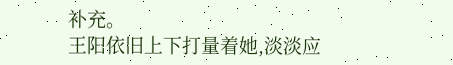补充。
王阳依旧上下打量着她,淡淡应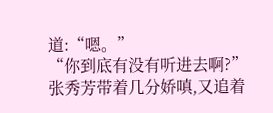道:“嗯。”
“你到底有没有听进去啊?”张秀芳带着几分娇嗔,又追着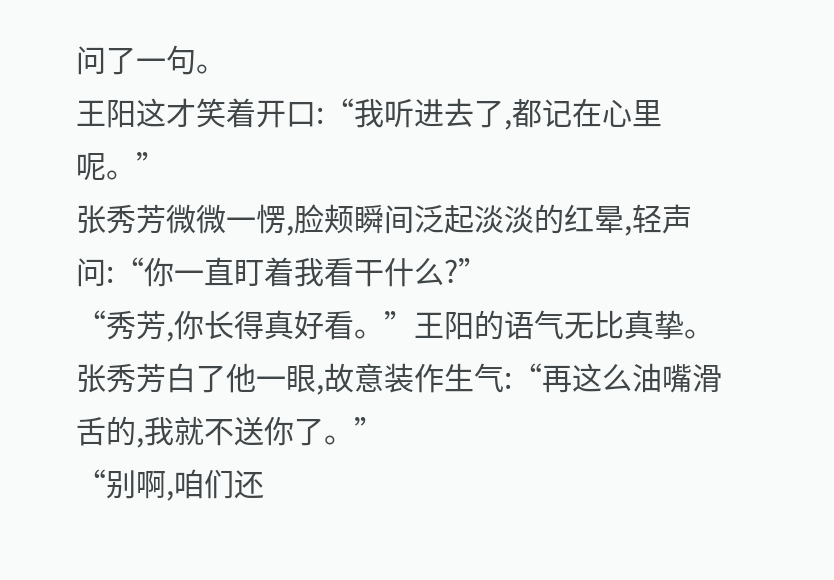问了一句。
王阳这才笑着开口:“我听进去了,都记在心里呢。”
张秀芳微微一愣,脸颊瞬间泛起淡淡的红晕,轻声问:“你一直盯着我看干什么?”
“秀芳,你长得真好看。”王阳的语气无比真挚。
张秀芳白了他一眼,故意装作生气:“再这么油嘴滑舌的,我就不送你了。”
“别啊,咱们还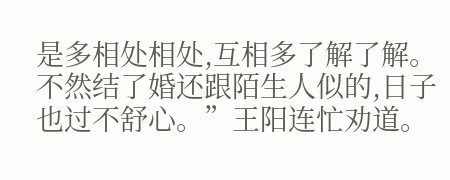是多相处相处,互相多了解了解。
不然结了婚还跟陌生人似的,日子也过不舒心。”王阳连忙劝道。